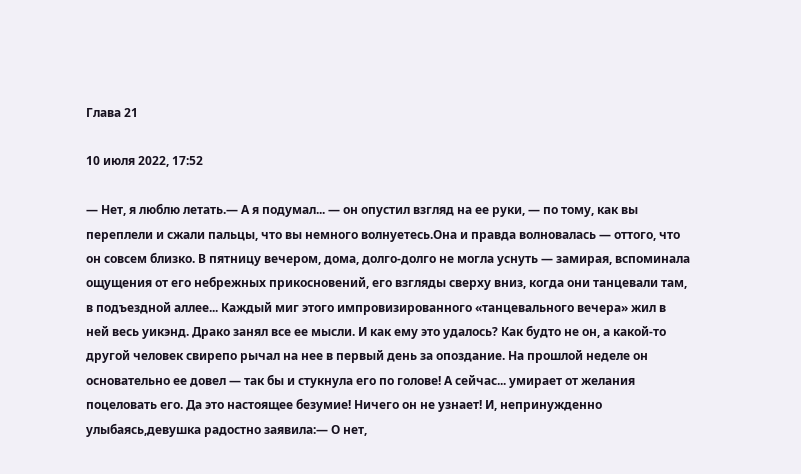Глава 21

10 июля 2022, 17:52

— Нет, я люблю летать.— А я подумал... — он опустил взгляд на ее руки, — по тому, как вы переплели и сжали пальцы, что вы немного волнуетесь.Она и правда волновалась — оттого, что он совсем близко. В пятницу вечером, дома, долго-долго не могла уснуть — замирая, вспоминала ощущения от его небрежных прикосновений, его взгляды сверху вниз, когда они танцевали там, в подъездной аллее... Каждый миг этого импровизированного «танцевального вечера» жил в ней весь уикэнд. Драко занял все ее мысли. И как ему это удалось? Как будто не он, а какой-то другой человек свирепо рычал на нее в первый день за опоздание. На прошлой неделе он основательно ее довел — так бы и стукнула его по голове! А сейчас... умирает от желания поцеловать его. Да это настоящее безумие! Ничего он не узнает! И, непринужденно улыбаясь,девушка радостно заявила:— О нет,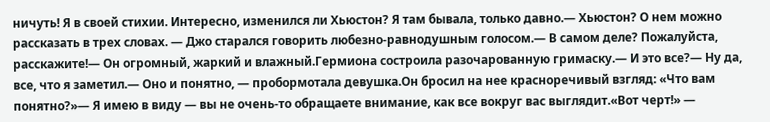ничуть! Я в своей стихии. Интересно, изменился ли Хьюстон? Я там бывала, только давно.— Хьюстон? О нем можно рассказать в трех словах. — Джо старался говорить любезно-равнодушным голосом.— В самом деле? Пожалуйста, расскажите!— Он огромный, жаркий и влажный.Гермиона состроила разочарованную гримаску.— И это все?— Ну да, все, что я заметил.— Оно и понятно, — пробормотала девушка.Он бросил на нее красноречивый взгляд: «Что вам понятно?»— Я имею в виду — вы не очень-то обращаете внимание, как все вокруг вас выглядит.«Вот черт!» —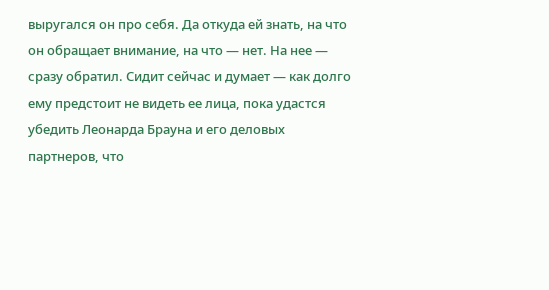выругался он про себя. Да откуда ей знать, на что он обращает внимание, на что — нет. На нее — сразу обратил. Сидит сейчас и думает — как долго ему предстоит не видеть ее лица, пока удастся убедить Леонарда Брауна и его деловых партнеров, что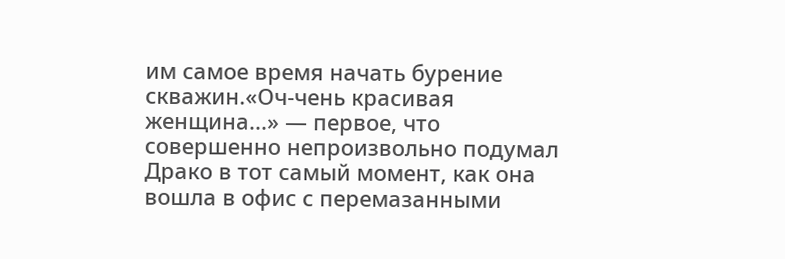им самое время начать бурение скважин.«Оч-чень красивая женщина...» — первое, что совершенно непроизвольно подумал Драко в тот самый момент, как она вошла в офис с перемазанными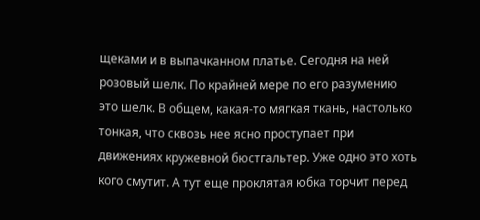щеками и в выпачканном платье. Сегодня на ней розовый шелк. По крайней мере по его разумению это шелк. В общем, какая-то мягкая ткань, настолько тонкая, что сквозь нее ясно проступает при движениях кружевной бюстгальтер. Уже одно это хоть кого смутит. А тут еще проклятая юбка торчит перед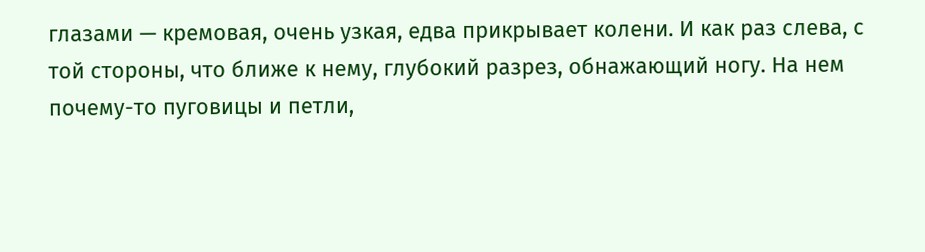глазами — кремовая, очень узкая, едва прикрывает колени. И как раз слева, с той стороны, что ближе к нему, глубокий разрез, обнажающий ногу. На нем почему-то пуговицы и петли,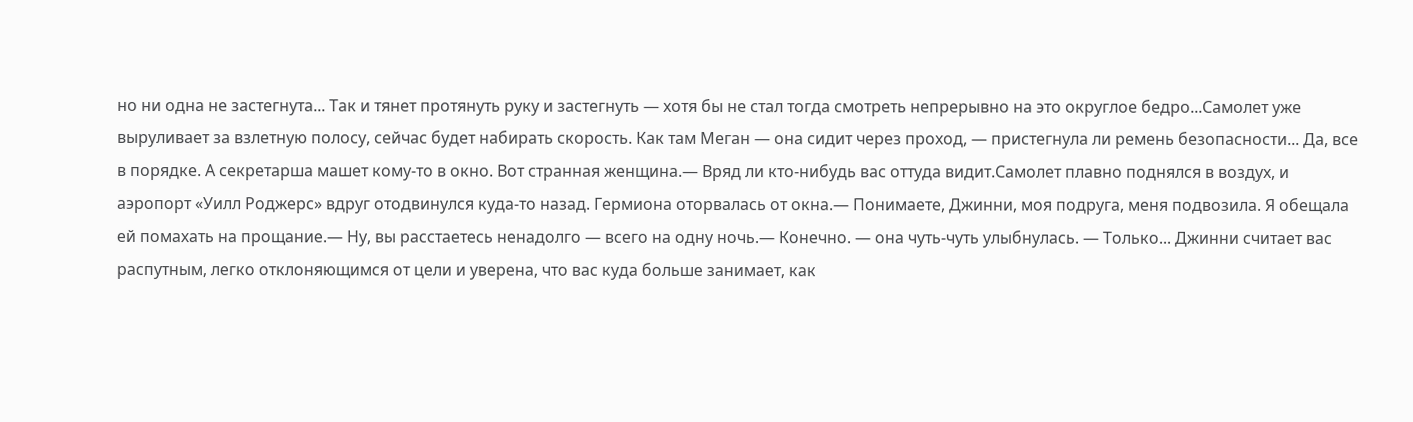но ни одна не застегнута... Так и тянет протянуть руку и застегнуть — хотя бы не стал тогда смотреть непрерывно на это округлое бедро...Самолет уже выруливает за взлетную полосу, сейчас будет набирать скорость. Как там Меган — она сидит через проход, — пристегнула ли ремень безопасности... Да, все в порядке. А секретарша машет кому-то в окно. Вот странная женщина.— Вряд ли кто-нибудь вас оттуда видит.Самолет плавно поднялся в воздух, и аэропорт «Уилл Роджерс» вдруг отодвинулся куда-то назад. Гермиона оторвалась от окна.— Понимаете, Джинни, моя подруга, меня подвозила. Я обещала ей помахать на прощание.— Ну, вы расстаетесь ненадолго — всего на одну ночь.— Конечно. — она чуть-чуть улыбнулась. — Только... Джинни считает вас распутным, легко отклоняющимся от цели и уверена, что вас куда больше занимает, как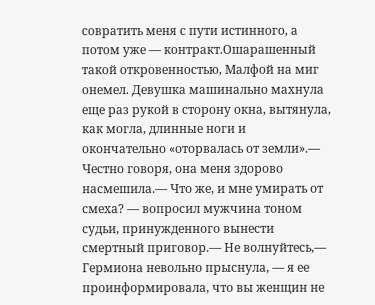совратить меня с пути истинного, а потом уже — контракт.Ошарашенный такой откровенностью, Малфой на миг онемел. Девушка машинально махнула еще раз рукой в сторону окна, вытянула, как могла, длинные ноги и окончательно «оторвалась от земли».— Честно говоря, она меня здорово насмешила.— Что же, и мне умирать от смеха? — вопросил мужчина тоном судьи, принужденного вынести смертный приговор.— Не волнуйтесь,— Гермиона невольно прыснула, — я ее проинформировала, что вы женщин не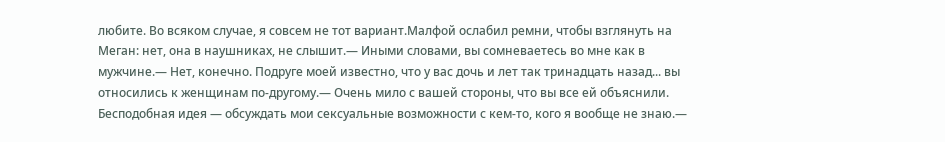любите. Во всяком случае, я совсем не тот вариант.Малфой ослабил ремни, чтобы взглянуть на Меган: нет, она в наушниках, не слышит.— Иными словами, вы сомневаетесь во мне как в мужчине.— Нет, конечно. Подруге моей известно, что у вас дочь и лет так тринадцать назад... вы относились к женщинам по-другому.— Очень мило с вашей стороны, что вы все ей объяснили. Бесподобная идея — обсуждать мои сексуальные возможности с кем-то, кого я вообще не знаю.—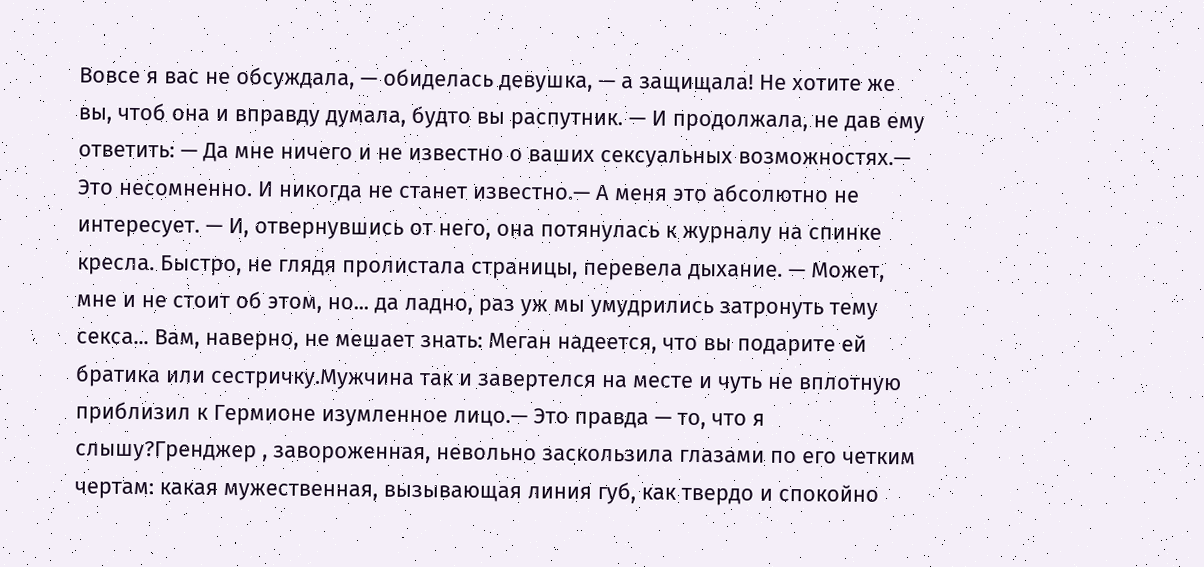Вовсе я вас не обсуждала, — обиделась девушка, — а защищала! Не хотите же вы, чтоб она и вправду думала, будто вы распутник. — И продолжала, не дав ему ответить: — Да мне ничего и не известно о ваших сексуальных возможностях.— Это несомненно. И никогда не станет известно.— А меня это абсолютно не интересует. — И, отвернувшись от него, она потянулась к журналу на спинке кресла. Быстро, не глядя пролистала страницы, перевела дыхание. — Может, мне и не стоит об этом, но... да ладно, раз уж мы умудрились затронуть тему секса... Вам, наверно, не мешает знать: Меган надеется, что вы подарите ей братика или сестричку.Мужчина так и завертелся на месте и чуть не вплотную приблизил к Гермионе изумленное лицо.— Это правда — то, что я слышу?Гренджер , завороженная, невольно заскользила глазами по его четким чертам: какая мужественная, вызывающая линия губ, как твердо и спокойно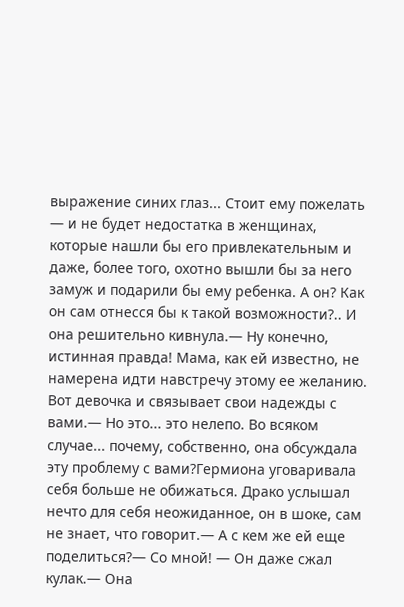выражение синих глаз... Стоит ему пожелать — и не будет недостатка в женщинах, которые нашли бы его привлекательным и даже, более того, охотно вышли бы за него замуж и подарили бы ему ребенка. А он? Как он сам отнесся бы к такой возможности?.. И она решительно кивнула.— Ну конечно, истинная правда! Мама, как ей известно, не намерена идти навстречу этому ее желанию. Вот девочка и связывает свои надежды с вами.— Но это... это нелепо. Во всяком случае... почему, собственно, она обсуждала эту проблему с вами?Гермиона уговаривала себя больше не обижаться. Драко услышал нечто для себя неожиданное, он в шоке, сам не знает, что говорит.— А с кем же ей еще поделиться?— Со мной! — Он даже сжал кулак.— Она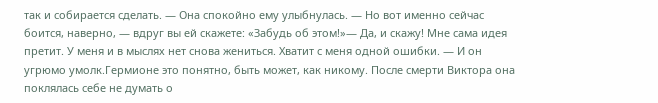так и собирается сделать. — Она спокойно ему улыбнулась. — Но вот именно сейчас боится, наверно, — вдруг вы ей скажете: «Забудь об этом!»— Да, и скажу! Мне сама идея претит. У меня и в мыслях нет снова жениться. Хватит с меня одной ошибки. — И он угрюмо умолк.Гермионе это понятно, быть может, как никому. После смерти Виктора она поклялась себе не думать о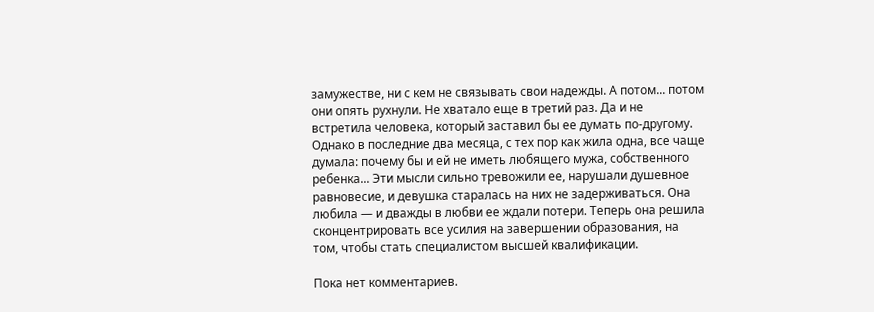замужестве, ни с кем не связывать свои надежды. А потом... потом они опять рухнули. Не хватало еще в третий раз. Да и не встретила человека, который заставил бы ее думать по-другому. Однако в последние два месяца, с тех пор как жила одна, все чаще думала: почему бы и ей не иметь любящего мужа, собственного ребенка... Эти мысли сильно тревожили ее, нарушали душевное равновесие, и девушка старалась на них не задерживаться. Она любила — и дважды в любви ее ждали потери. Теперь она решила сконцентрировать все усилия на завершении образования, на том, чтобы стать специалистом высшей квалификации.

Пока нет комментариев.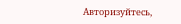Авторизуйтесь,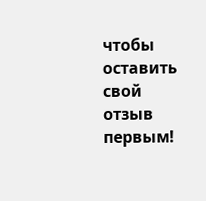чтобы оставить свой отзыв первым!